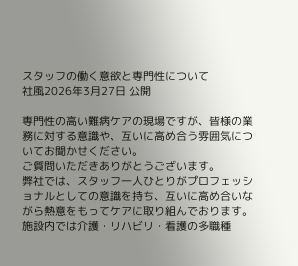スタッフの働く意欲と専門性について
社風2026年3月27日 公開

専門性の高い難病ケアの現場ですが、皆様の業務に対する意識や、互いに高め合う雰囲気についてお聞かせください。
ご質問いただきありがとうございます。
弊社では、スタッフ一人ひとりがプロフェッショナルとしての意識を持ち、互いに高め合いながら熱意をもってケアに取り組んでおります。
施設内では介護・リハビリ・看護の多職種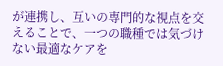が連携し、互いの専門的な視点を交えることで、一つの職種では気づけない最適なケアを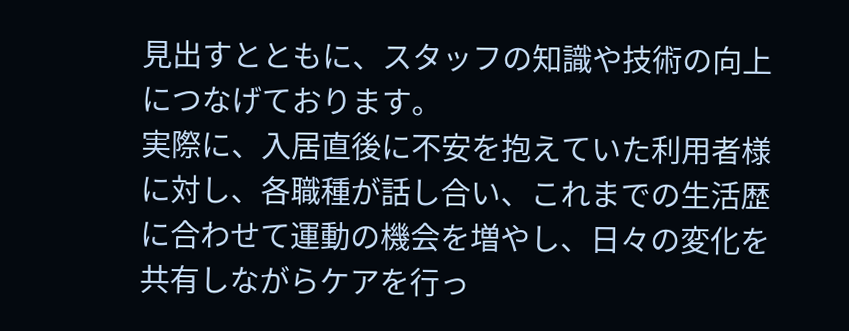見出すとともに、スタッフの知識や技術の向上につなげております。
実際に、入居直後に不安を抱えていた利用者様に対し、各職種が話し合い、これまでの生活歴に合わせて運動の機会を増やし、日々の変化を共有しながらケアを行っ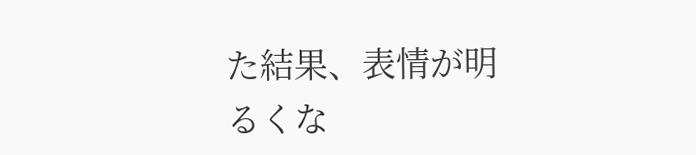た結果、表情が明るくな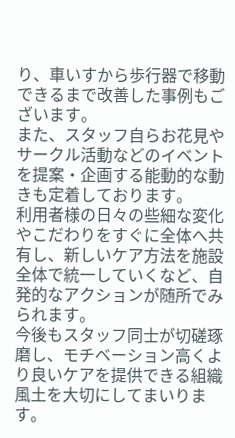り、車いすから歩行器で移動できるまで改善した事例もございます。
また、スタッフ自らお花見やサークル活動などのイベントを提案・企画する能動的な動きも定着しております。
利用者様の日々の些細な変化やこだわりをすぐに全体へ共有し、新しいケア方法を施設全体で統一していくなど、自発的なアクションが随所でみられます。
今後もスタッフ同士が切磋琢磨し、モチベーション高くより良いケアを提供できる組織風土を大切にしてまいります。